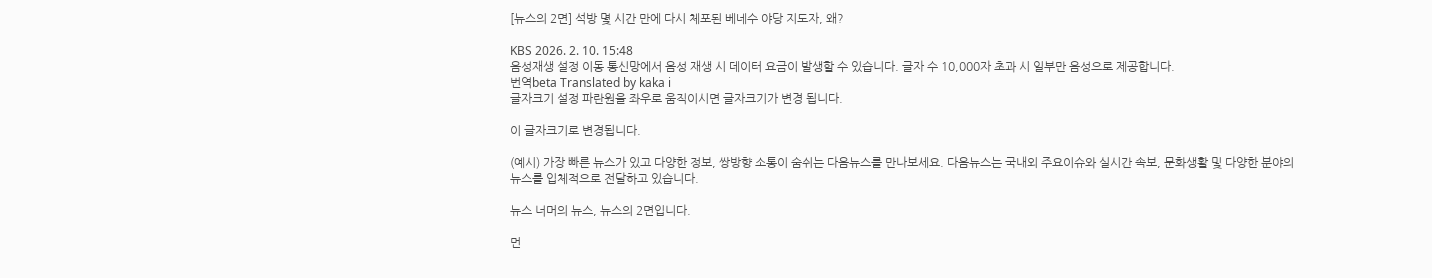[뉴스의 2면] 석방 몇 시간 만에 다시 체포된 베네수 야당 지도자, 왜?

KBS 2026. 2. 10. 15:48
음성재생 설정 이동 통신망에서 음성 재생 시 데이터 요금이 발생할 수 있습니다. 글자 수 10,000자 초과 시 일부만 음성으로 제공합니다.
번역beta Translated by kaka i
글자크기 설정 파란원을 좌우로 움직이시면 글자크기가 변경 됩니다.

이 글자크기로 변경됩니다.

(예시) 가장 빠른 뉴스가 있고 다양한 정보, 쌍방향 소통이 숨쉬는 다음뉴스를 만나보세요. 다음뉴스는 국내외 주요이슈와 실시간 속보, 문화생활 및 다양한 분야의 뉴스를 입체적으로 전달하고 있습니다.

뉴스 너머의 뉴스, 뉴스의 2면입니다.

먼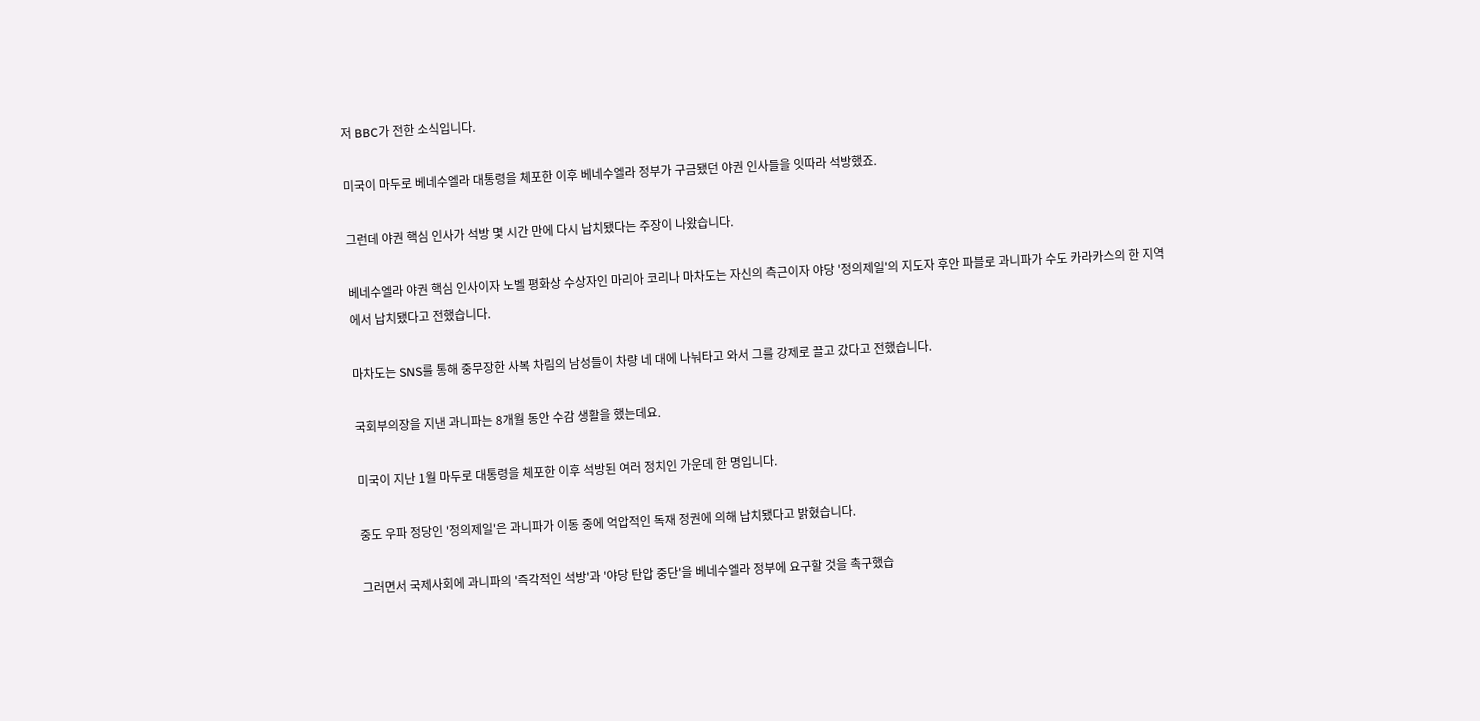저 BBC가 전한 소식입니다.

미국이 마두로 베네수엘라 대통령을 체포한 이후 베네수엘라 정부가 구금됐던 야권 인사들을 잇따라 석방했죠.

그런데 야권 핵심 인사가 석방 몇 시간 만에 다시 납치됐다는 주장이 나왔습니다.

베네수엘라 야권 핵심 인사이자 노벨 평화상 수상자인 마리아 코리나 마차도는 자신의 측근이자 야당 '정의제일'의 지도자 후안 파블로 과니파가 수도 카라카스의 한 지역에서 납치됐다고 전했습니다.

마차도는 SNS를 통해 중무장한 사복 차림의 남성들이 차량 네 대에 나눠타고 와서 그를 강제로 끌고 갔다고 전했습니다.

국회부의장을 지낸 과니파는 8개월 동안 수감 생활을 했는데요.

미국이 지난 1월 마두로 대통령을 체포한 이후 석방된 여러 정치인 가운데 한 명입니다.

중도 우파 정당인 '정의제일'은 과니파가 이동 중에 억압적인 독재 정권에 의해 납치됐다고 밝혔습니다.

그러면서 국제사회에 과니파의 '즉각적인 석방'과 '야당 탄압 중단'을 베네수엘라 정부에 요구할 것을 촉구했습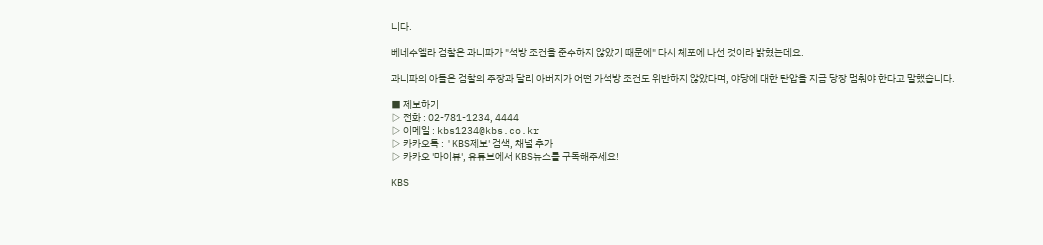니다.

베네수엘라 검찰은 과니파가 "석방 조건을 준수하지 않았기 때문에" 다시 체포에 나선 것이라 밝혔는데요.

과니파의 아들은 검찰의 주장과 달리 아버지가 어떤 가석방 조건도 위반하지 않았다며, 야당에 대한 탄압을 지금 당장 멈춰야 한다고 말했습니다.

■ 제보하기
▷ 전화 : 02-781-1234, 4444
▷ 이메일 : kbs1234@kbs.co.kr
▷ 카카오톡 : 'KBS제보' 검색, 채널 추가
▷ 카카오 '마이뷰', 유튜브에서 KBS뉴스를 구독해주세요!

KBS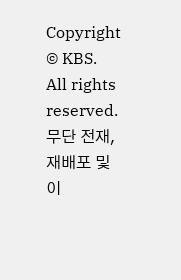Copyright © KBS. All rights reserved. 무단 전재, 재배포 및 이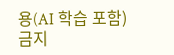용(AI 학습 포함) 금지